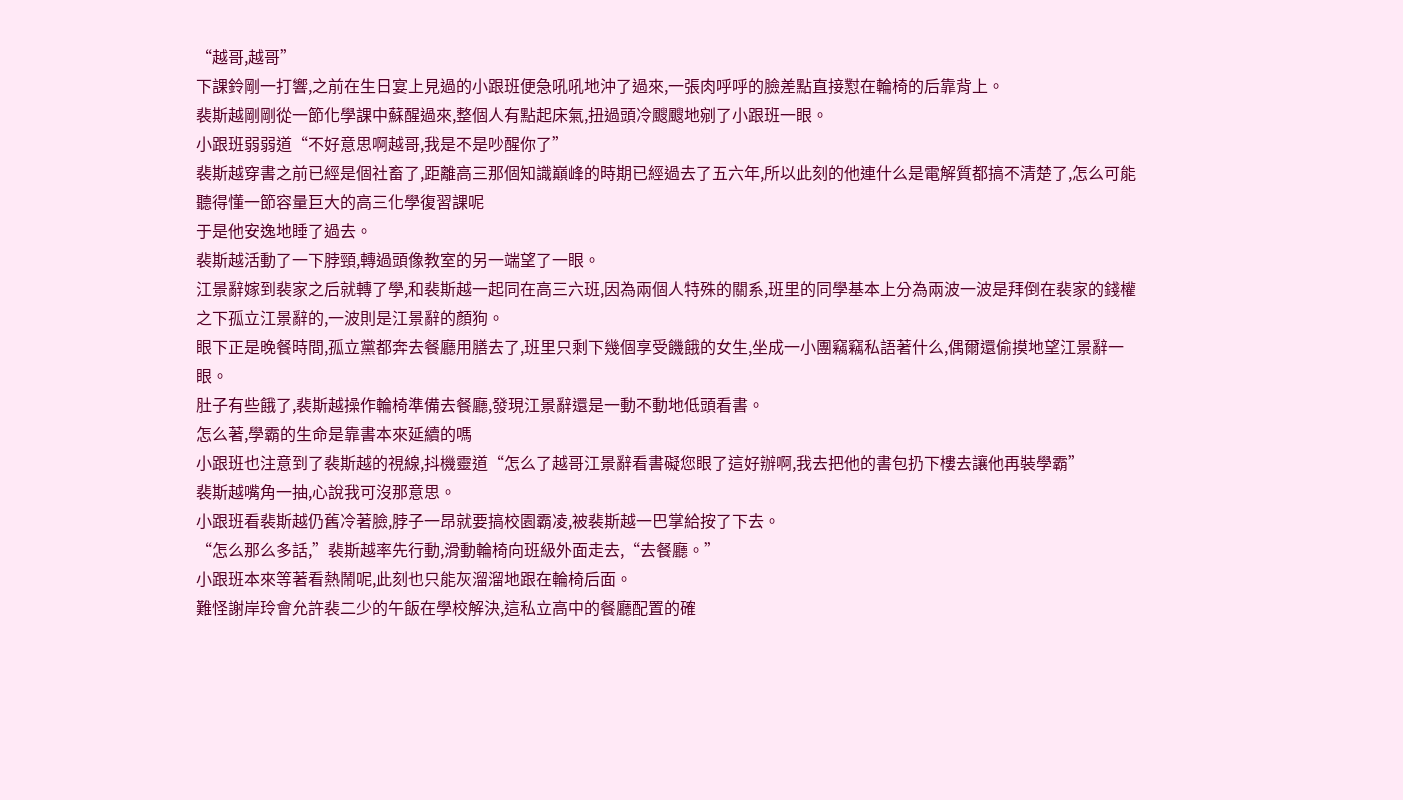“越哥,越哥”
下課鈴剛一打響,之前在生日宴上見過的小跟班便急吼吼地沖了過來,一張肉呼呼的臉差點直接懟在輪椅的后靠背上。
裴斯越剛剛從一節化學課中蘇醒過來,整個人有點起床氣,扭過頭冷颼颼地剜了小跟班一眼。
小跟班弱弱道“不好意思啊越哥,我是不是吵醒你了”
裴斯越穿書之前已經是個社畜了,距離高三那個知識巔峰的時期已經過去了五六年,所以此刻的他連什么是電解質都搞不清楚了,怎么可能聽得懂一節容量巨大的高三化學復習課呢
于是他安逸地睡了過去。
裴斯越活動了一下脖頸,轉過頭像教室的另一端望了一眼。
江景辭嫁到裴家之后就轉了學,和裴斯越一起同在高三六班,因為兩個人特殊的關系,班里的同學基本上分為兩波一波是拜倒在裴家的錢權之下孤立江景辭的,一波則是江景辭的顏狗。
眼下正是晚餐時間,孤立黨都奔去餐廳用膳去了,班里只剩下幾個享受饑餓的女生,坐成一小團竊竊私語著什么,偶爾還偷摸地望江景辭一眼。
肚子有些餓了,裴斯越操作輪椅準備去餐廳,發現江景辭還是一動不動地低頭看書。
怎么著,學霸的生命是靠書本來延續的嗎
小跟班也注意到了裴斯越的視線,抖機靈道“怎么了越哥江景辭看書礙您眼了這好辦啊,我去把他的書包扔下樓去讓他再裝學霸”
裴斯越嘴角一抽,心說我可沒那意思。
小跟班看裴斯越仍舊冷著臉,脖子一昂就要搞校園霸凌,被裴斯越一巴掌給按了下去。
“怎么那么多話,”裴斯越率先行動,滑動輪椅向班級外面走去,“去餐廳。”
小跟班本來等著看熱鬧呢,此刻也只能灰溜溜地跟在輪椅后面。
難怪謝岸玲會允許裴二少的午飯在學校解決,這私立高中的餐廳配置的確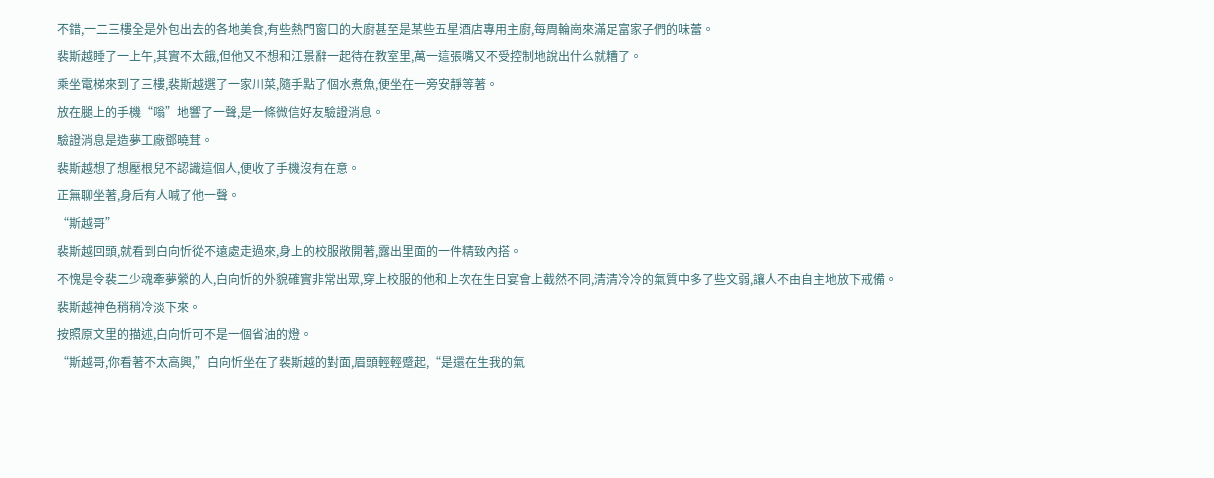不錯,一二三樓全是外包出去的各地美食,有些熱門窗口的大廚甚至是某些五星酒店專用主廚,每周輪崗來滿足富家子們的味蕾。
裴斯越睡了一上午,其實不太餓,但他又不想和江景辭一起待在教室里,萬一這張嘴又不受控制地說出什么就糟了。
乘坐電梯來到了三樓,裴斯越選了一家川菜,隨手點了個水煮魚,便坐在一旁安靜等著。
放在腿上的手機“嗡”地響了一聲,是一條微信好友驗證消息。
驗證消息是造夢工廠鄧曉茸。
裴斯越想了想壓根兒不認識這個人,便收了手機沒有在意。
正無聊坐著,身后有人喊了他一聲。
“斯越哥”
裴斯越回頭,就看到白向忻從不遠處走過來,身上的校服敞開著,露出里面的一件精致內搭。
不愧是令裴二少魂牽夢縈的人,白向忻的外貌確實非常出眾,穿上校服的他和上次在生日宴會上截然不同,清清冷冷的氣質中多了些文弱,讓人不由自主地放下戒備。
裴斯越神色稍稍冷淡下來。
按照原文里的描述,白向忻可不是一個省油的燈。
“斯越哥,你看著不太高興,”白向忻坐在了裴斯越的對面,眉頭輕輕蹙起,“是還在生我的氣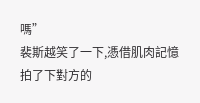嗎”
裴斯越笑了一下,憑借肌肉記憶拍了下對方的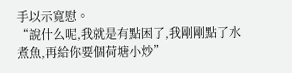手以示寬慰。
“說什么呢,我就是有點困了,我剛剛點了水煮魚,再給你要個荷塘小炒”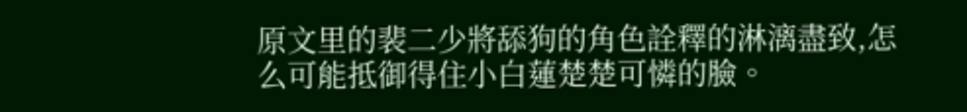原文里的裴二少將舔狗的角色詮釋的淋漓盡致,怎么可能抵御得住小白蓮楚楚可憐的臉。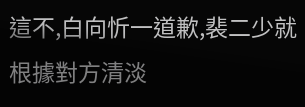這不,白向忻一道歉,裴二少就根據對方清淡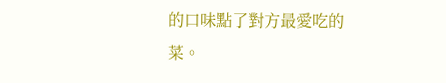的口味點了對方最愛吃的菜。